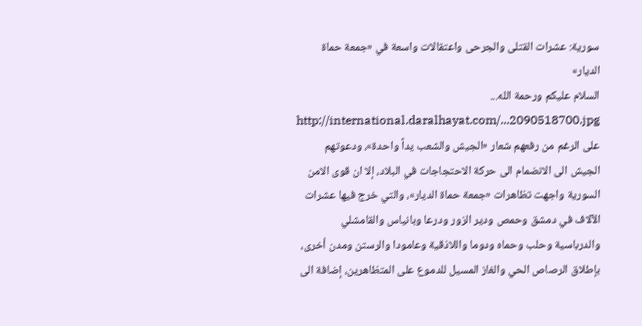سورية: عشرات القتلى والجرحى واعتقالات واسعة في «جمعة حماة الديار»
السلام عليكم ورحمة الله...
http://international.daralhayat.com/...2090518700.jpg
على الرغم من رفعهم شعار «الجيش والشعب يداً واحدة»، ودعوتهم الجيش الى الانضمام الى حركة الاحتجاجات في البلاد، إلا ان قوى الامن السورية واجهت تظاهرات «جمعة حماة الديار»، والتي خرج فيها عشرات الآلاف في دمشق وحمص ودير الزور ودرعا وبانياس والقامشلي والدرباسية وحلب وحماه ودوما واللاذقية وعامودا والرستن ومدن أخرى، بإطلاق الرصاص الحي والغاز المسيل للدموع على المتظاهرين، إضافة الى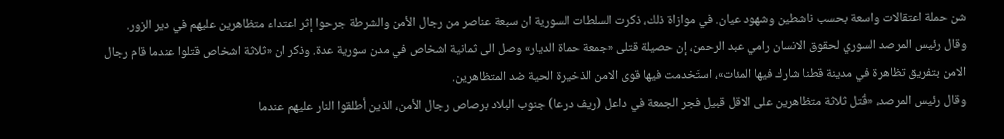شن حملة اعتقالات واسعة بحسب ناشطين وشهود عيان. في موازاة ذلك، ذكرت السلطات السورية ان سبعة عناصر من رجال الأمن والشرطة جرحوا إثر اعتداء متظاهرين عليهم في دير الزور.
وقال رئيس المرصد السوري لحقوق الانسان رامي عبد الرحمن، إن حصيلة قتلى «جمعة حماة الديار» وصل الى ثمانية اشخاص في مدن سورية عدة. وذكر ان «ثلاثة اشخاص قتلوا عندما قام رجال الامن بتفريق تظاهرة في مدينة قطنا شارك فيها المئات»، استَخدمت فيها قوى الامن الذخيرة الحية ضد المتظاهرين.
وقال رئيس المرصد، «قُتل ثلاثة متظاهرين على الاقل قبيل فجر الجمعة في داعل (ريف درعا) جنوب البلاد برصاص رجال الأمن، الذين أطلقوا النار عليهم عندما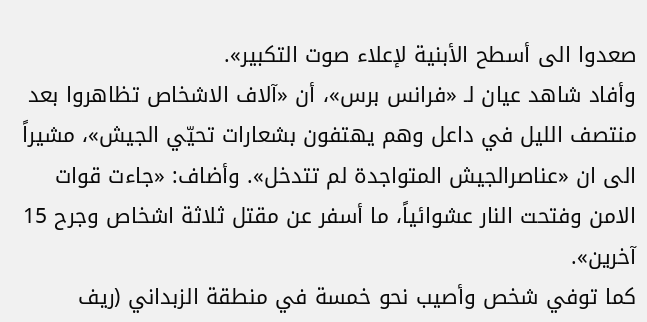صعدوا الى أسطح الأبنية لإعلاء صوت التكبير».
وأفاد شاهد عيان لـ «فرانس برس»، أن «آلاف الاشخاص تظاهروا بعد منتصف الليل في داعل وهم يهتفون بشعارات تحيّي الجيش»، مشيراً الى ان «عناصرالجيش المتواجدة لم تتدخل». وأضاف: «جاءت قوات الامن وفتحت النار عشوائياً، ما أسفر عن مقتل ثلاثة اشخاص وجرح 15 آخرين».
كما توفي شخص وأصيب نحو خمسة في منطقة الزبداني (ريف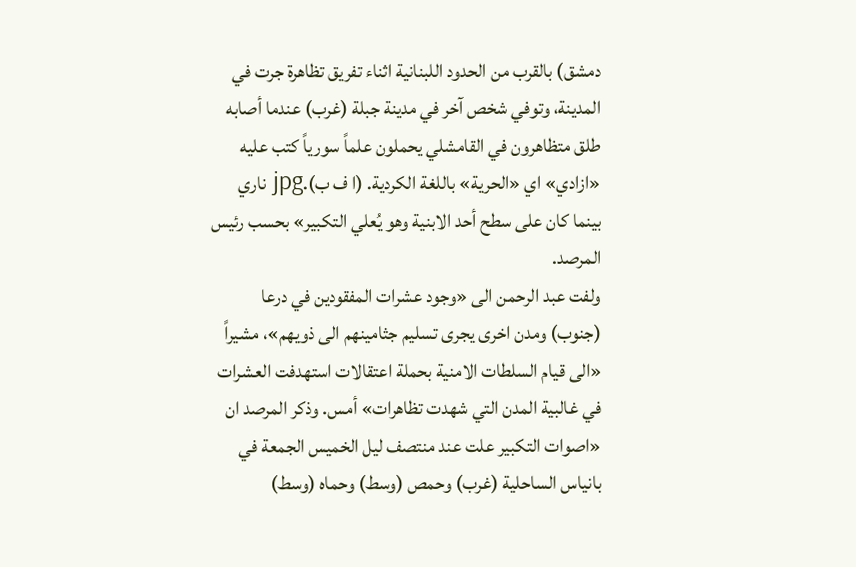دمشق) بالقرب من الحدود اللبنانية اثناء تفريق تظاهرة جرت في المدينة، وتوفي شخص آخر في مدينة جبلة (غرب) عندما أصابه طلق متظاهرون في القامشلي يحملون علماً سورياً كتب عليه «ازادي» اي «الحرية» باللغة الكردية. (ا ف ب).jpg ناري بينما كان على سطح أحد الابنية وهو يُعلي التكبير» بحسب رئيس المرصد.
ولفت عبد الرحمن الى «وجود عشرات المفقودين في درعا (جنوب) ومدن اخرى يجرى تسليم جثامينهم الى ذويهم»، مشيراً «الى قيام السلطات الامنية بحملة اعتقالات استهدفت العشرات في غالبية المدن التي شهدت تظاهرات» أمس. وذكر المرصد ان «اصوات التكبير علت عند منتصف ليل الخميس الجمعة في بانياس الساحلية (غرب) وحمص (وسط) وحماه (وسط)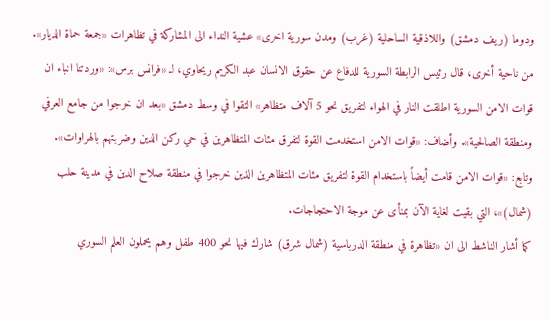ودوما (ريف دمشق) واللاذقية الساحلية (غرب) ومدن سورية اخرى» عشية النداء الى المشاركة في تظاهرات «جمعة حماة الديار».
من ناحية أخرى، قال رئيس الرابطة السورية للدفاع عن حقوق الانسان عبد الكريم ريحاوي، لـ «فرانس برس»: «وردتنا انباء ان قوات الامن السورية اطلقت النار في الهواء لتفريق نحو 5 آلاف متظاهر» التقوا في وسط دمشق «بعد ان خرجوا من جامع العرفي ومنطقة الصالحية». وأضاف: «قوات الامن استخدمت القوة لتفرق مئات المتظاهرين في حي ركن الدين وضربتهم بالهراوات».
وتابع: «قوات الامن قامت أيضاً باستخدام القوة لتفريق مئات المتظاهرين الذين خرجوا في منطقة صلاح الدين في مدينة حلب (شمال)»، التي بقيت لغاية الآن بمنأى عن موجة الاحتجاجات.
كما أشار الناشط الى ان «تظاهرة في منطقة الدرباسية (شمال شرق) شارك فيها نحو 400 طفل وهم يحملون العلم السوري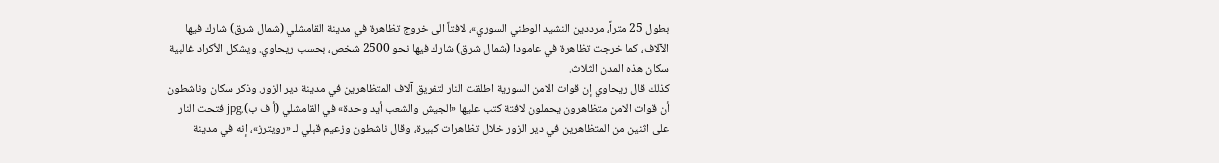بطول 25 متراً، مرددين النشيد الوطني السوري»، لافتاً الى خروج تظاهرة في مدينة القامشلي (شمال شرق) شارك فيها الآلاف، كما خرجت تظاهرة في عامودا (شمال شرق) شارك فيها نحو 2500 شخص، بحسب ريحاوي. ويشكل الأكراد غالبية سكان هذه المدن الثلاث.
كذلك قال ريحاوي إن قوات الامن السورية اطلقت النار لتفريق آلاف المتظاهرين في مدينة دير الزور. وذكر سكان وناشطون أن قوات الامن متظاهرون يحملون لافتة كتب عليها «الجيش والشعب أيد وحدة» في القامشلي (أ ف ب).jpg فتحت النار على اثنين من المتظاهرين في دير الزور خلال تظاهرات كبيرة، وقال ناشطون وزعيم قبلي لـ «رويترز»، إنه في مدينة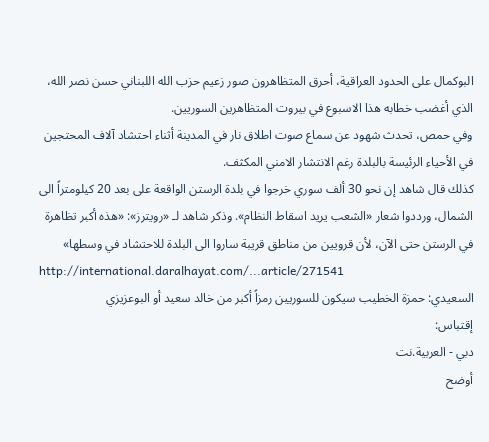البوكمال على الحدود العراقية، أحرق المتظاهرون صور زعيم حزب الله اللبناني حسن نصر الله، الذي أغضب خطابه هذا الاسبوع في بيروت المتظاهرين السوريين.
وفي حمص، تحدث شهود عن سماع صوت اطلاق نار في المدينة أثناء احتشاد آلاف المحتجين في الأحياء الرئيسة بالبلدة رغم الانتشار الامني المكثف.
كذلك قال شاهد إن نحو 30 ألف سوري خرجوا في بلدة الرستن الواقعة على بعد 20 كيلومتراً الى الشمال، ورددوا شعار «الشعب يريد اسقاط النظام». وذكر شاهد لـ «رويترز»: «هذه أكبر تظاهرة في الرستن حتى الآن، لأن قرويين من مناطق قريبة ساروا الى البلدة للاحتشاد في وسطها»
http://international.daralhayat.com/...article/271541
السعيدي: حمزة الخطيب سيكون للسوريين رمزاً أكبر من خالد سعيد أو البوعزيزي
إقتباس:
دبي - العربية.نت
أوضح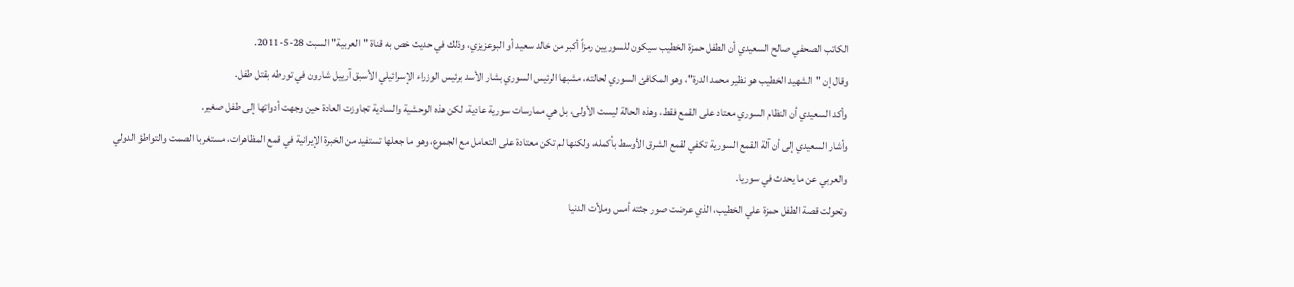الكاتب الصحفي صالح السعيدي أن الطفل حمزة الخطيب سيكون للسوريين رمزاً أكبر من خالد سعيد أو البوعزيزي، وذلك في حديث خص به قناة "العربية" السبت 28-5-2011.
وقال إن "الشهيد الخطيب هو نظير محمد الدرة"، وهو المكافئ السوري لحالته، مشبها الرئيس السوري بشار الأسد برئيس الوزراء الإسرائيلي الأسبق آرييل شارون في تورطه بقتل طفل.
وأكد السعيدي أن النظام السوري معتاد على القمع فقط، وهذه الحالة ليست الأولى، بل هي ممارسات سورية عادية، لكن هذه الوحشية والسادية تجاوزت العادة حين وجهت أدواتها إلى طفل صغير.
وأشار السعيدي إلى أن آلة القمع السورية تكفي لقمع الشرق الأوسط بأكمله، ولكنها لم تكن معتادة على التعامل مع الجموع، وهو ما جعلها تستفيد من الخبرة الإيرانية في قمع المظاهرات، مستغربا الصمت والتواطؤ الدولي والعربي عن ما يحدث في سوريا.
وتحولت قصة الطفل حمزة علي الخطيب، الذي عرضت صور جثته أمس وملأت الدنيا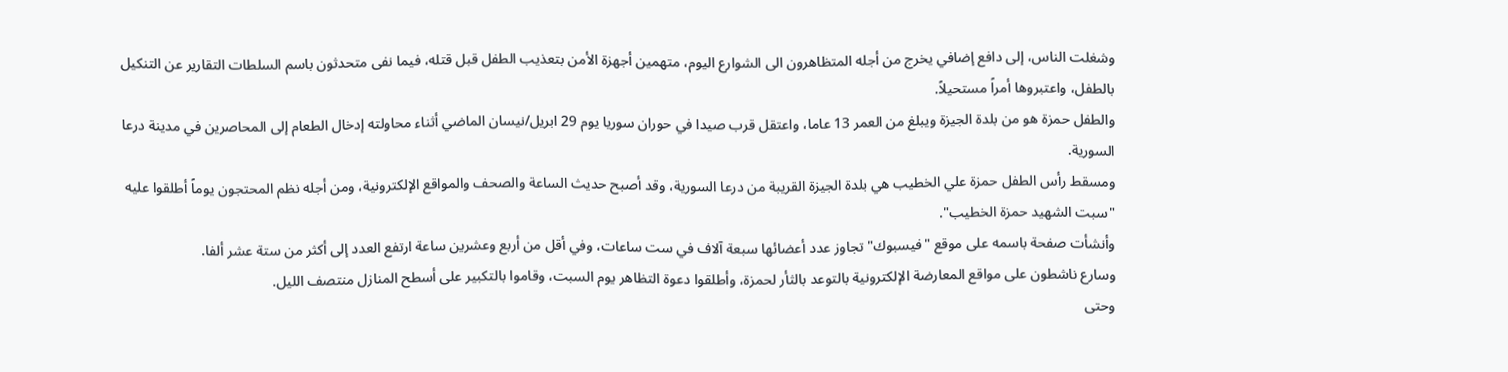وشغلت الناس، إلى دافع إضافي يخرج من أجله المتظاهرون الى الشوارع اليوم، متهمين أجهزة الأمن بتعذيب الطفل قبل قتله، فيما نفى متحدثون باسم السلطات التقارير عن التنكيل بالطفل، واعتبروها أمراً مستحيلاً.
والطفل حمزة هو من بلدة الجيزة ويبلغ من العمر 13 عاما، واعتقل قرب صيدا في حوران سوريا يوم 29 ابريل/نيسان الماضي أثناء محاولته إدخال الطعام إلى المحاصرين في مدينة درعا السورية.
ومسقط رأس الطفل حمزة علي الخطيب هي بلدة الجيزة القريبة من درعا السورية، وقد أصبح حديث الساعة والصحف والمواقع الإلكترونية، ومن أجله نظم المحتجون يوماً أطلقوا عليه "سبت الشهيد حمزة الخطيب".
وأنشأت صفحة باسمه على موقع "فيسبوك" تجاوز عدد أعضائها سبعة آلاف في ست ساعات، وفي أقل من أربع وعشرين ساعة ارتفع العدد إلى أكثر من ستة عشر ألفا.
وسارع ناشطون على مواقع المعارضة الإلكترونية بالتوعد بالثأر لحمزة، وأطلقوا دعوة التظاهر يوم السبت، وقاموا بالتكبير على أسطح المنازل منتصف الليل.
وحتى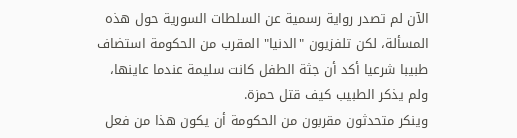الآن لم تصدر رواية رسمية عن السلطات السورية حول هذه المسألة، لكن تلفزيون "الدنيا" المقرب من الحكومة استضاف طبيبا شرعيا أكد أن جثة الطفل كانت سليمة عندما عاينها، ولم يذكر الطبيب كيف قتل حمزة.
وينكر متحدثون مقربون من الحكومة أن يكون هذا من فعل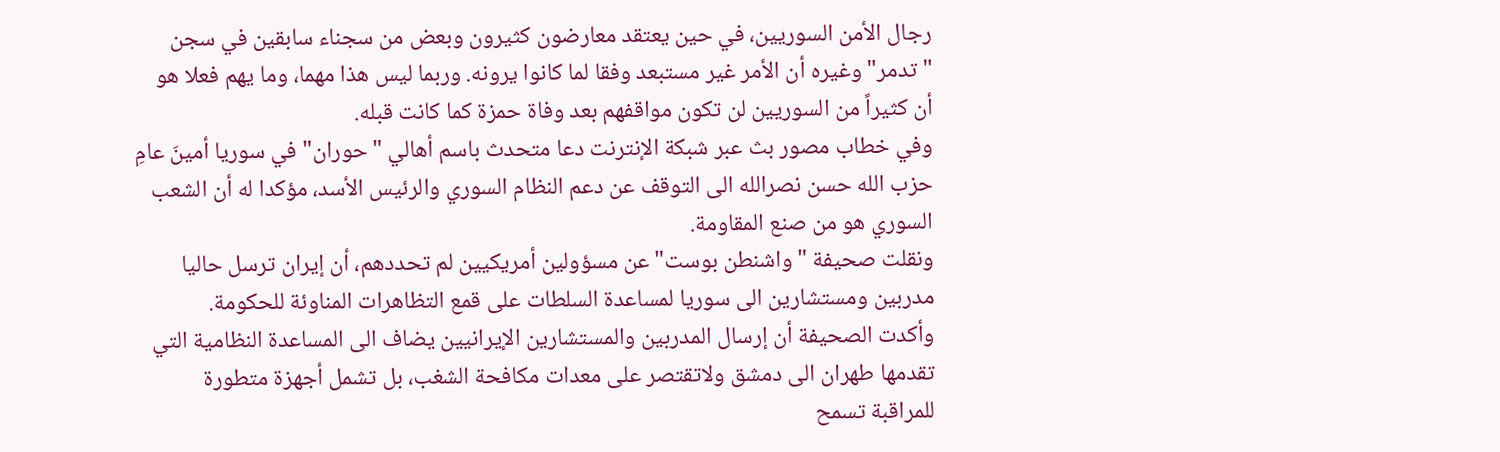رجال الأمن السوريين، في حين يعتقد معارضون كثيرون وبعض من سجناء سابقين في سجن "تدمر" وغيره أن الأمر غير مستبعد وفقا لما كانوا يرونه. وربما ليس هذا مهما، وما يهم فعلا هو أن كثيراً من السوريين لن تكون مواقفهم بعد وفاة حمزة كما كانت قبله.
وفي خطاب مصور بث عبر شبكة الإنترنت دعا متحدث باسم أهالي "حوران" في سوريا أمينَ عامِ حزب الله حسن نصرالله الى التوقف عن دعم النظام السوري والرئيس الأسد، مؤكدا له أن الشعب السوري هو من صنع المقاومة.
ونقلت صحيفة "واشنطن بوست" عن مسؤولين أمريكيين لم تحددهم، أن إيران ترسل حاليا مدربين ومستشارين الى سوريا لمساعدة السلطات على قمع التظاهرات المناوئة للحكومة.
وأكدت الصحيفة أن إرسال المدربين والمستشارين الإيرانيين يضاف الى المساعدة النظامية التي تقدمها طهران الى دمشق ولاتقتصر على معدات مكافحة الشغب، بل تشمل أجهزة متطورة للمراقبة تسمح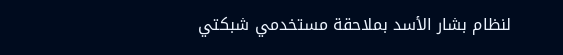لنظام بشار الأسد بملاحقة مستخدمي شبكتي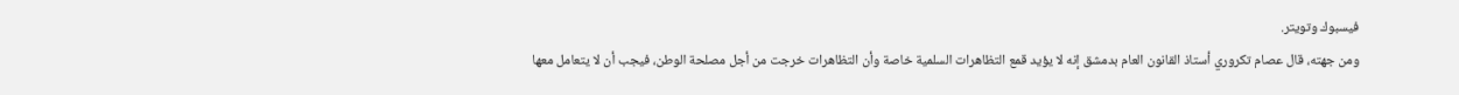فيسبوك وتويتر.
ومن جهته، قال عصام تكروري أستاذ القانون العام بدمشق إنه لا يؤيد قمع التظاهرات السلمية خاصة وأن التظاهرات خرجت من أجل مصلحة الوطن، فيجب أن لا يتعامل معها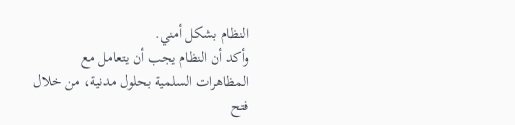النظام بشكل أمني.
وأكد أن النظام يجب أن يتعامل مع المظاهرات السلمية بحلول مدنية، من خلال فتح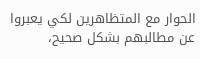الحوار مع المتظاهرين لكي يعبروا عن مطالبهم بشكل صحيح،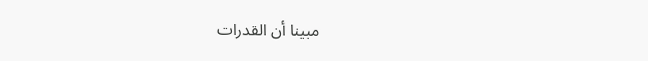مبينا أن القدرات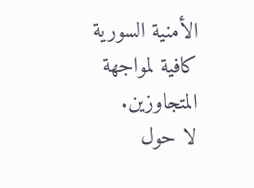الأمنية السورية كافية لمواجهة المتجاوزين.
لا حول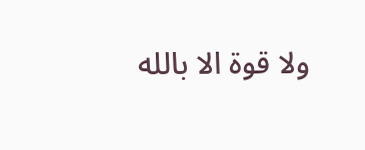ولا قوة الا بالله